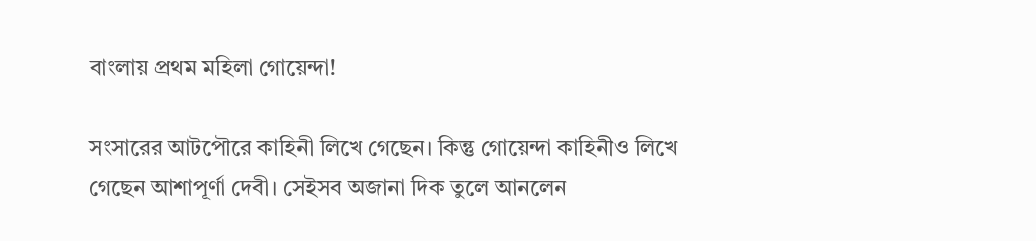বাংলায় প্রথম মহিলা গোয়েন্দা!

সংসারের আটপৌরে কাহিনী লিখে গেছেন। কিন্তু গোয়েন্দা কাহিনীও লিখে গেছেন আশাপূর্ণা দেবী। সেইসব অজানা দিক তুলে আনলেন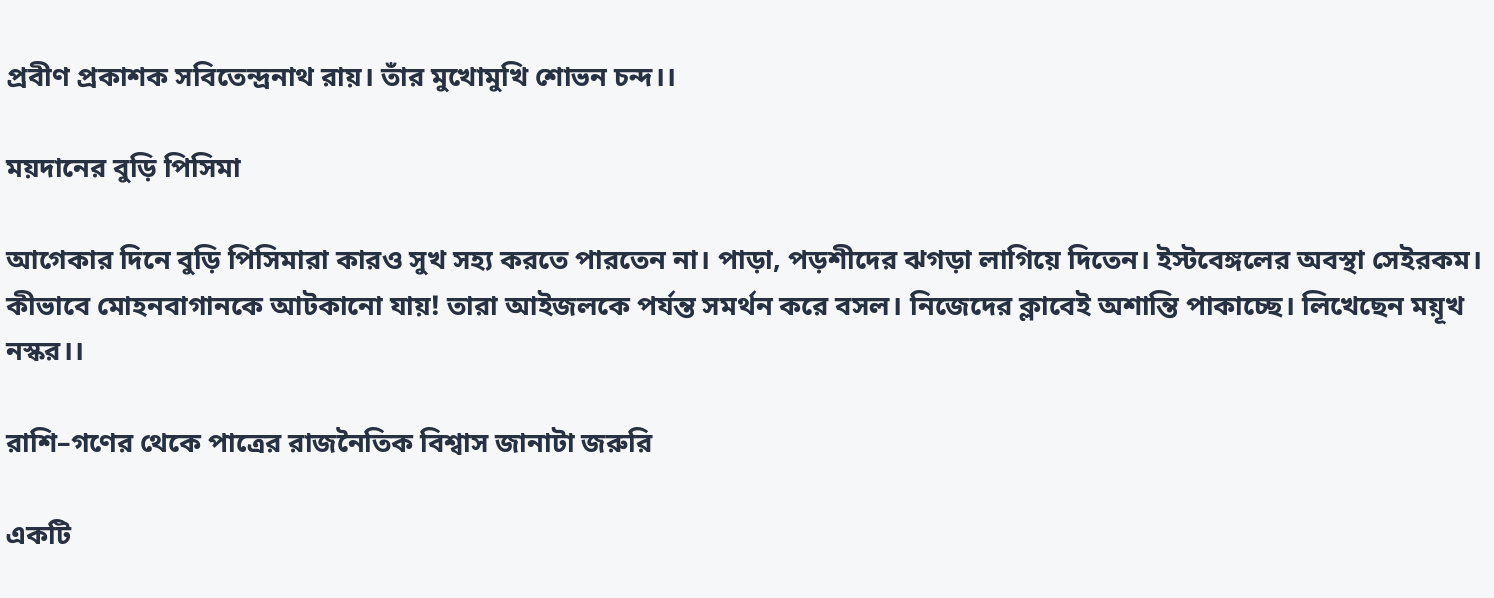প্রবীণ প্রকাশক সবিতেন্দ্রনাথ রায়। তাঁর মুখোমুখি শোভন চন্দ।।

ময়দানের বুড়ি পিসিমা

আগেকার দিনে বুড়ি পিসিমারা কারও সুখ সহ্য করতে পারতেন না। পাড়া, পড়শীদের ঝগড়া লাগিয়ে দিতেন। ইস্টবেঙ্গলের অবস্থা সেইরকম। কীভাবে মোহনবাগানকে আটকানো যায়! তারা আইজলকে পর্যন্ত সমর্থন করে বসল। নিজেদের ক্লাবেই অশান্তি পাকাচ্ছে। লিখেছেন ময়ূখ নস্কর।।

রাশি–গণের থেকে পাত্রের রাজনৈতিক বিশ্বাস জানাটা জরুরি

একটি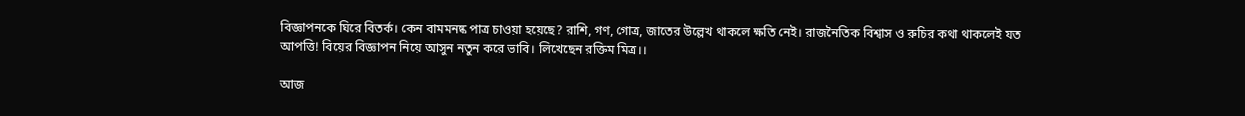বিজ্ঞাপনকে ঘিরে বিতর্ক। কেন বামমনষ্ক পাত্র চাওয়া হয়েছে? রাশি, গণ, গোত্র, জাতের উল্লেখ থাকলে ক্ষতি নেই। রাজনৈতিক বিশ্বাস ও রুচির কথা থাকলেই যত আপত্তি! বিয়ের বিজ্ঞাপন নিয়ে আসুন নতুন করে ভাবি। লিখেছেন রক্তিম মিত্র।।

আজ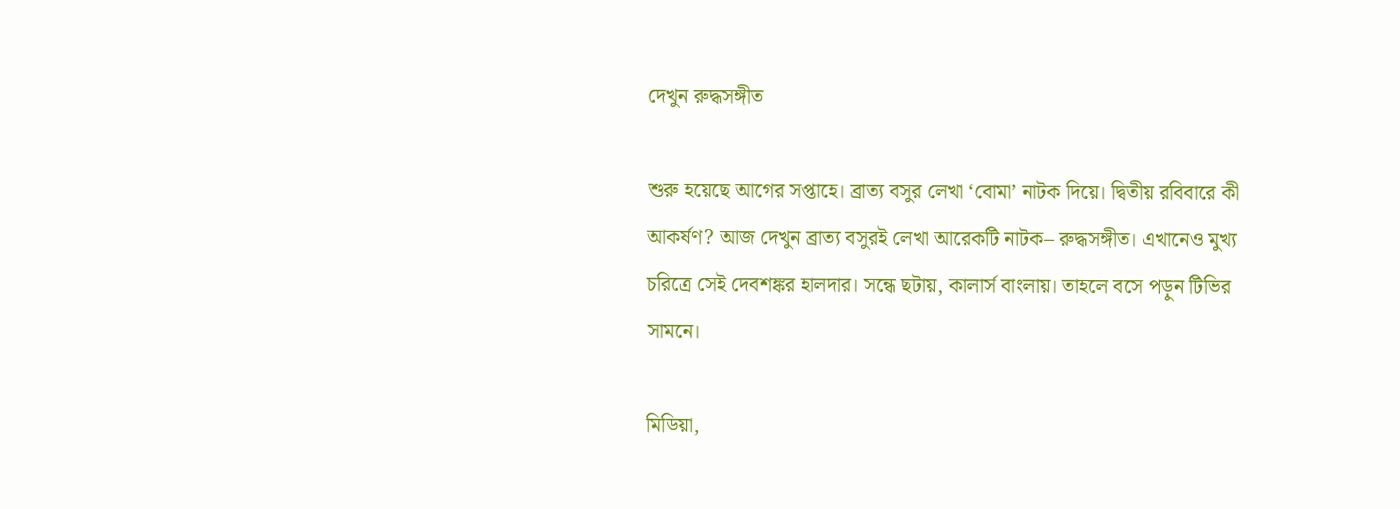দেখুন রুদ্ধসঙ্গীত

শুরু হয়েছে আগের সপ্তাহে। ব্রাত্য বসুর লেখা ‘বোমা’ নাটক দিয়ে। দ্বিতীয় রবিবারে কী আকর্ষণ? আজ দেখুন ব্রাত্য বসুরই লেখা আরেকটি নাটক– রুদ্ধসঙ্গীত। এখানেও মুখ্য চরিত্রে সেই দেবশঙ্কর হালদার। সন্ধে ছটায়, কালার্স বাংলায়। তাহলে বসে পড়ুন টিভির সামনে।

মিডিয়া,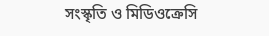সংস্কৃতি ও মিডিওক্রেসি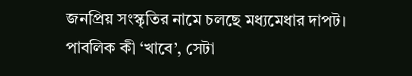জনপ্রিয় সংস্কৃতির নামে চলছে মধ্যমেধার দাপট। পাবলিক কী ‘খাবে’, সেটা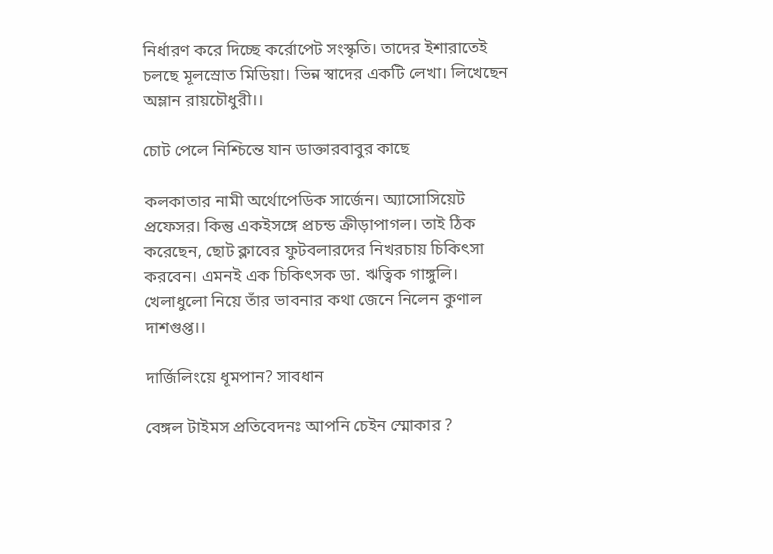নির্ধারণ করে দিচ্ছে কর্রোপেট সংস্কৃতি। তাদের ইশারাতেই চলছে মূলস্রোত মিডিয়া। ভিন্ন স্বাদের একটি লেখা। লিখেছেন অম্লান রায়চৌধুরী।।

চোট পেলে নিশ্চিন্তে যান ডাক্তারবাবুর কাছে

কলকাতার নামী অর্থোপেডিক সার্জেন। অ্যাসোসিয়েট প্রফেসর। কিন্তু একইসঙ্গে প্রচন্ড ক্রীড়াপাগল। তাই ঠিক করেছেন, ছোট ক্লাবের ফুটবলারদের নিখরচায় চিকিৎসা করবেন। এমনই এক চিকিৎসক ডা. ঋত্বিক গাঙ্গুলি। খেলাধুলো নিয়ে তাঁর ভাবনার কথা জেনে নিলেন কুণাল দাশগুপ্ত।।

দার্জিলিংয়ে ধূমপান? সাবধান

বেঙ্গল টাইমস প্রতিবেদনঃ আপনি চেইন স্মোকার ?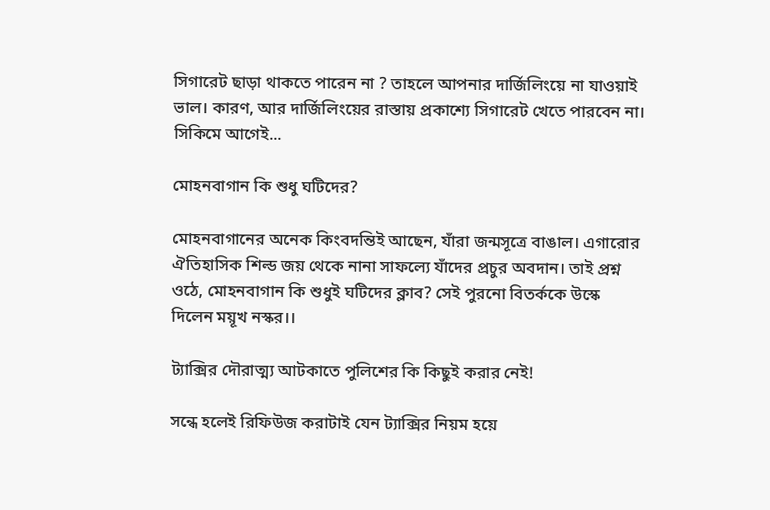সিগারেট ছাড়া থাকতে পারেন না ? তাহলে আপনার দার্জিলিংয়ে না যাওয়াই ভাল। কারণ, আর দার্জিলিংয়ের রাস্তায় প্রকাশ্যে সিগারেট খেতে পারবেন না। সিকিমে আগেই...

মোহনবাগান কি শুধু ঘটিদের?

মোহনবাগানের অনেক কিংবদন্তিই আছেন, যাঁরা জন্মসূত্রে বাঙাল। এগারোর ঐতিহাসিক শিল্ড জয় থেকে নানা সাফল্যে যাঁদের প্রচুর অবদান। তাই প্রশ্ন ওঠে, মোহনবাগান কি শুধুই ঘটিদের ক্লাব? সেই পুরনো বিতর্ককে উস্কে দিলেন ময়ূখ নস্কর।।

ট্যাক্সির দৌরাত্ম্য আটকাতে পুলিশের কি কিছুই করার নেই!

সন্ধে হলেই রিফিউজ করাটাই যেন ট্যাক্সির নিয়ম হয়ে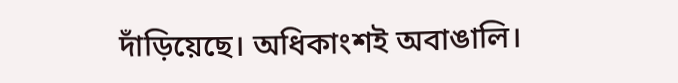দাঁড়িয়েছে। অধিকাংশই অবাঙালি।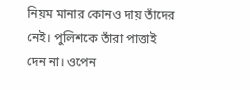নিয়ম মানার কোনও দায় তাঁদের নেই। পুলিশকে তাঁরা পাত্তাই দেন না। ওপেন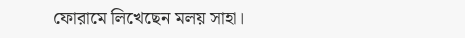ফোরামে লিখেছেন মলয় সাহা।